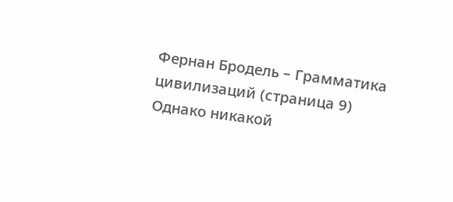Фернан Бродель – Грамматика цивилизаций (страница 9)
Однако никакой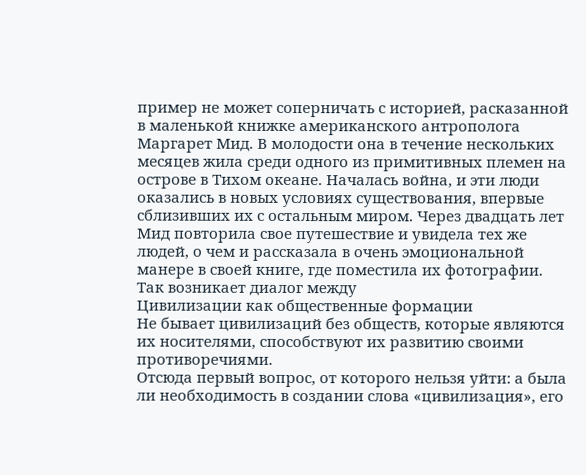пример не может соперничать с историей, расказанной в маленькой книжке американского антрополога Маргарет Мид. В молодости она в течение нескольких месяцев жила среди одного из примитивных племен на острове в Тихом океане. Началась война, и эти люди оказались в новых условиях существования, впервые сблизивших их с остальным миром. Через двадцать лет Мид повторила свое путешествие и увидела тех же людей, о чем и рассказала в очень эмоциональной манере в своей книге, где поместила их фотографии.
Так возникает диалог между
Цивилизации как общественные формации
Не бывает цивилизаций без обществ, которые являются их носителями, способствуют их развитию своими противоречиями.
Отсюда первый вопрос, от которого нельзя уйти: а была ли необходимость в создании слова «цивилизация», его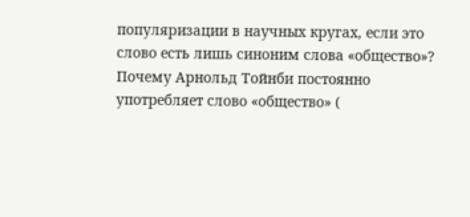популяризации в научных кругах, если это слово есть лишь синоним слова «общество»? Почему Арнольд Тойнби постоянно употребляет слово «общество» (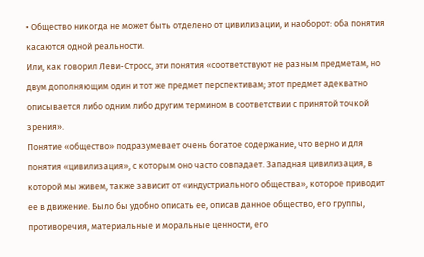• Общество никогда не может быть отделено от цивилизации, и наоборот: оба понятия касаются одной реальности.
Или, как говорил Леви-Стросс, эти понятия «соответствуют не разным предметам, но двум дополняющим один и тот же предмет перспективам; этот предмет адекватно описывается либо одним либо другим термином в соответствии с принятой точкой зрения».
Понятие «общество» подразумевает очень богатое содержание, что верно и для понятия «цивилизация», с которым оно часто совпадает. Западная цивилизация, в которой мы живем, также зависит от «индустриального общества», которое приводит ее в движение. Было бы удобно описать ее, описав данное общество, его группы, противоречия, материальные и моральные ценности, его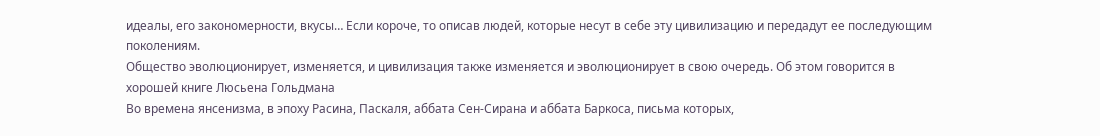идеалы, его закономерности, вкусы… Если короче, то описав людей, которые несут в себе эту цивилизацию и передадут ее последующим поколениям.
Общество эволюционирует, изменяется, и цивилизация также изменяется и эволюционирует в свою очередь. Об этом говорится в хорошей книге Люсьена Гольдмана
Во времена янсенизма, в эпоху Расина, Паскаля, аббата Сен-Сирана и аббата Баркоса, письма которых,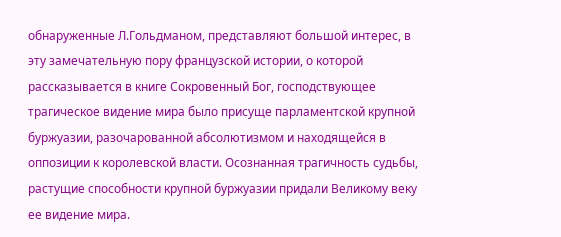обнаруженные Л.Гольдманом, представляют большой интерес, в эту замечательную пору французской истории, о которой рассказывается в книге Сокровенный Бог, господствующее трагическое видение мира было присуще парламентской крупной буржуазии, разочарованной абсолютизмом и находящейся в оппозиции к королевской власти. Осознанная трагичность судьбы, растущие способности крупной буржуазии придали Великому веку ее видение мира.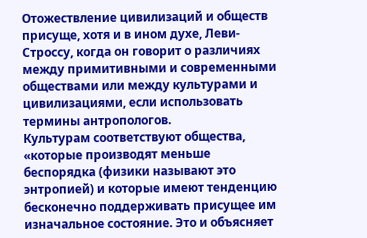Отожествление цивилизаций и обществ присуще, хотя и в ином духе, Леви-Строссу, когда он говорит о различиях между примитивными и современными обществами или между культурами и цивилизациями, если использовать термины антропологов.
Культурам соответствуют общества, «которые производят меньше беспорядка (физики называют это энтропией) и которые имеют тенденцию бесконечно поддерживать присущее им изначальное состояние. Это и объясняет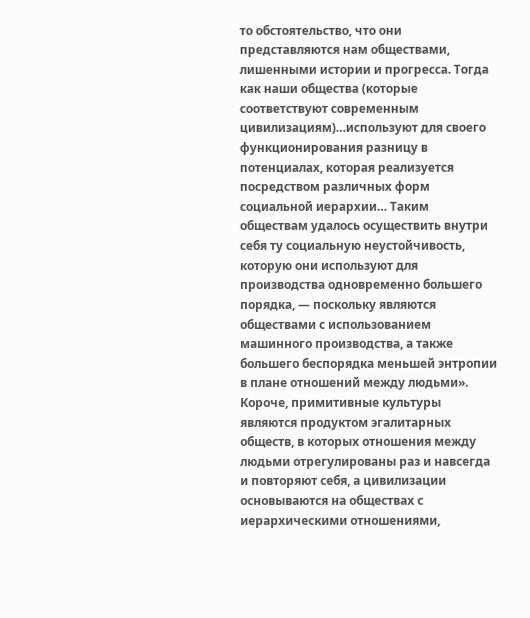то обстоятельство, что они представляются нам обществами, лишенными истории и прогресса. Тогда как наши общества (которые соответствуют современным цивилизациям)…используют для своего функционирования разницу в потенциалах, которая реализуется посредством различных форм социальной иерархии… Таким обществам удалось осуществить внутри себя ту социальную неустойчивость, которую они используют для производства одновременно большего порядка, — поскольку являются обществами с использованием машинного производства, а также большего беспорядка меньшей энтропии в плане отношений между людьми».
Короче, примитивные культуры являются продуктом эгалитарных обществ, в которых отношения между людьми отрегулированы раз и навсегда и повторяют себя, а цивилизации основываются на обществах с иерархическими отношениями,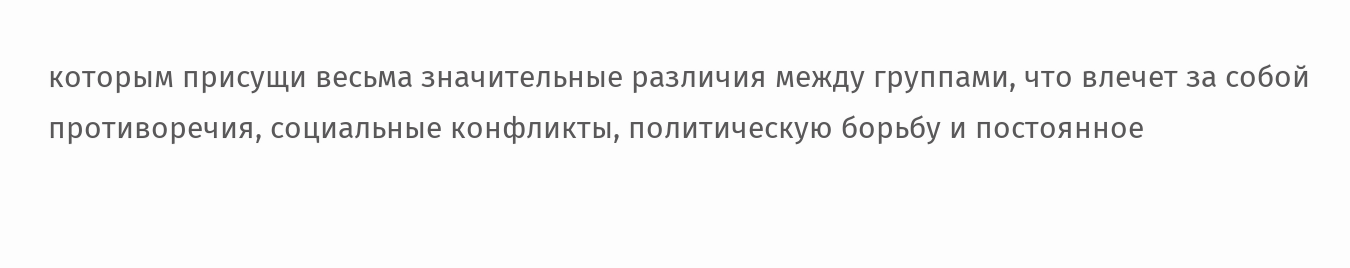которым присущи весьма значительные различия между группами, что влечет за собой противоречия, социальные конфликты, политическую борьбу и постоянное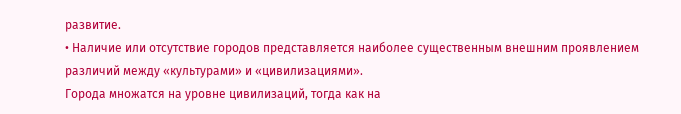развитие.
• Наличие или отсутствие городов представляется наиболее существенным внешним проявлением различий между «культурами» и «цивилизациями».
Города множатся на уровне цивилизаций, тогда как на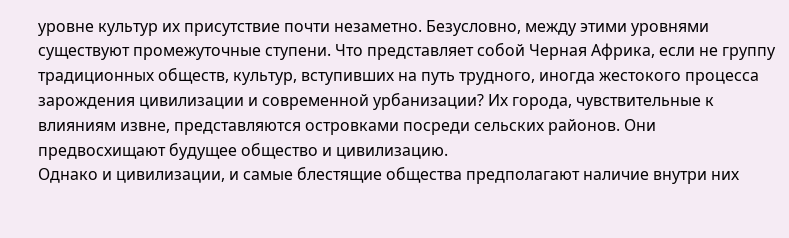уровне культур их присутствие почти незаметно. Безусловно, между этими уровнями существуют промежуточные ступени. Что представляет собой Черная Африка, если не группу традиционных обществ, культур, вступивших на путь трудного, иногда жестокого процесса зарождения цивилизации и современной урбанизации? Их города, чувствительные к влияниям извне, представляются островками посреди сельских районов. Они предвосхищают будущее общество и цивилизацию.
Однако и цивилизации, и самые блестящие общества предполагают наличие внутри них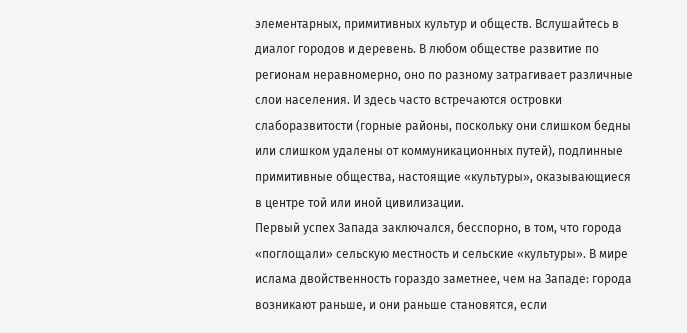элементарных, примитивных культур и обществ. Вслушайтесь в диалог городов и деревень. В любом обществе развитие по регионам неравномерно, оно по разному затрагивает различные слои населения. И здесь часто встречаются островки слаборазвитости (горные районы, поскольку они слишком бедны или слишком удалены от коммуникационных путей), подлинные примитивные общества, настоящие «культуры», оказывающиеся в центре той или иной цивилизации.
Первый успех Запада заключался, бесспорно, в том, что города «поглощали» сельскую местность и сельские «культуры». В мире ислама двойственность гораздо заметнее, чем на Западе: города возникают раньше, и они раньше становятся, если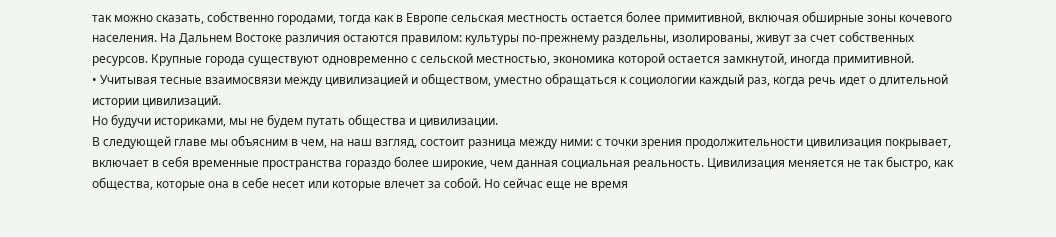так можно сказать, собственно городами, тогда как в Европе сельская местность остается более примитивной, включая обширные зоны кочевого населения. На Дальнем Востоке различия остаются правилом: культуры по-прежнему раздельны, изолированы, живут за счет собственных ресурсов. Крупные города существуют одновременно с сельской местностью, экономика которой остается замкнутой, иногда примитивной.
• Учитывая тесные взаимосвязи между цивилизацией и обществом, уместно обращаться к социологии каждый раз, когда речь идет о длительной истории цивилизаций.
Но будучи историками, мы не будем путать общества и цивилизации.
В следующей главе мы объясним в чем, на наш взгляд, состоит разница между ними: с точки зрения продолжительности цивилизация покрывает, включает в себя временные пространства гораздо более широкие, чем данная социальная реальность. Цивилизация меняется не так быстро, как общества, которые она в себе несет или которые влечет за собой. Но сейчас еще не время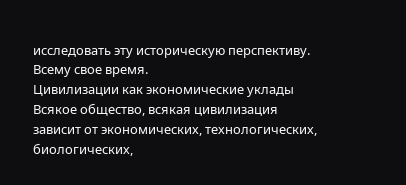исследовать эту историческую перспективу. Всему свое время.
Цивилизации как экономические уклады
Всякое общество, всякая цивилизация зависит от экономических, технологических, биологических,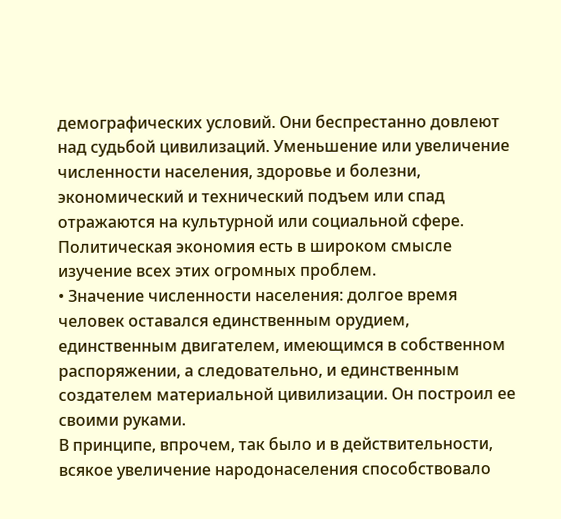демографических условий. Они беспрестанно довлеют над судьбой цивилизаций. Уменьшение или увеличение численности населения, здоровье и болезни, экономический и технический подъем или спад отражаются на культурной или социальной сфере. Политическая экономия есть в широком смысле изучение всех этих огромных проблем.
• Значение численности населения: долгое время человек оставался единственным орудием, единственным двигателем, имеющимся в собственном распоряжении, а следовательно, и единственным создателем материальной цивилизации. Он построил ее своими руками.
В принципе, впрочем, так было и в действительности, всякое увеличение народонаселения способствовало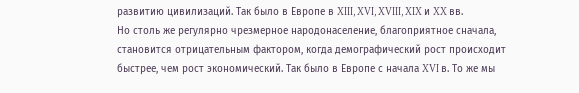развитию цивилизаций. Так было в Европе в XIII, XVI, XVIII, XIX и XX вв.
Но столь же регулярно чрезмерное народонаселение, благоприятное сначала, становится отрицательным фактором, когда демографический рост происходит быстрее, чем рост экономический. Так было в Европе с начала XVI в. То же мы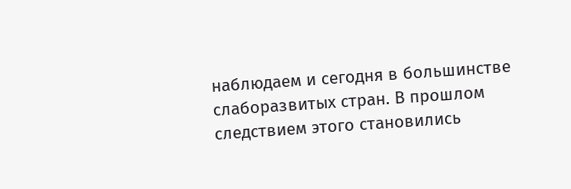наблюдаем и сегодня в большинстве слаборазвитых стран. В прошлом следствием этого становились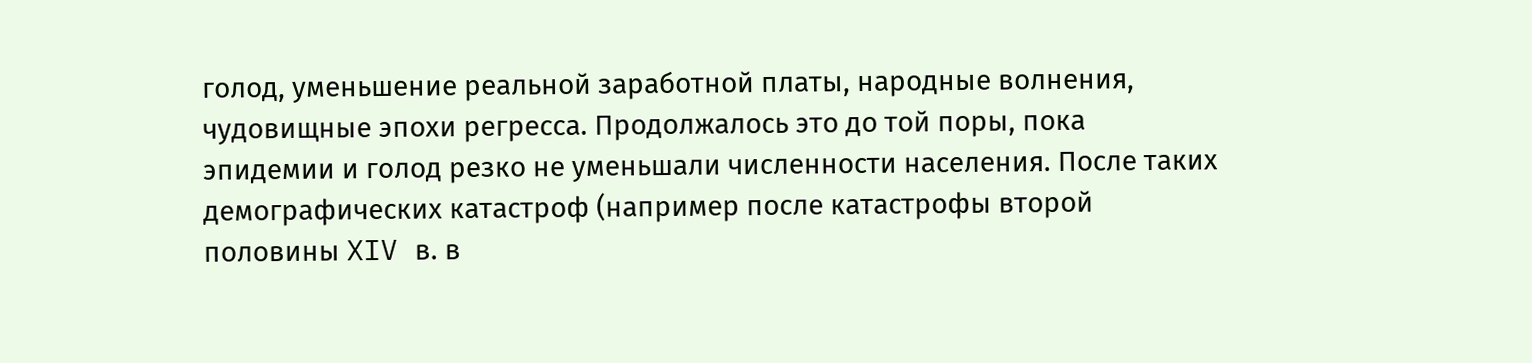голод, уменьшение реальной заработной платы, народные волнения, чудовищные эпохи регресса. Продолжалось это до той поры, пока эпидемии и голод резко не уменьшали численности населения. После таких демографических катастроф (например после катастрофы второй половины XIV в. в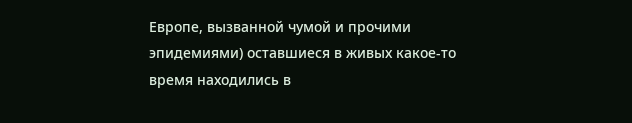Европе, вызванной чумой и прочими эпидемиями) оставшиеся в живых какое-то время находились в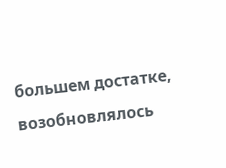большем достатке, возобновлялось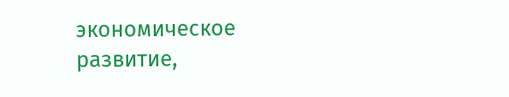экономическое развитие,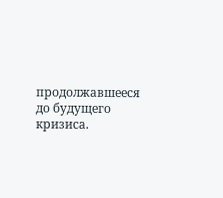продолжавшееся до будущего кризиса.